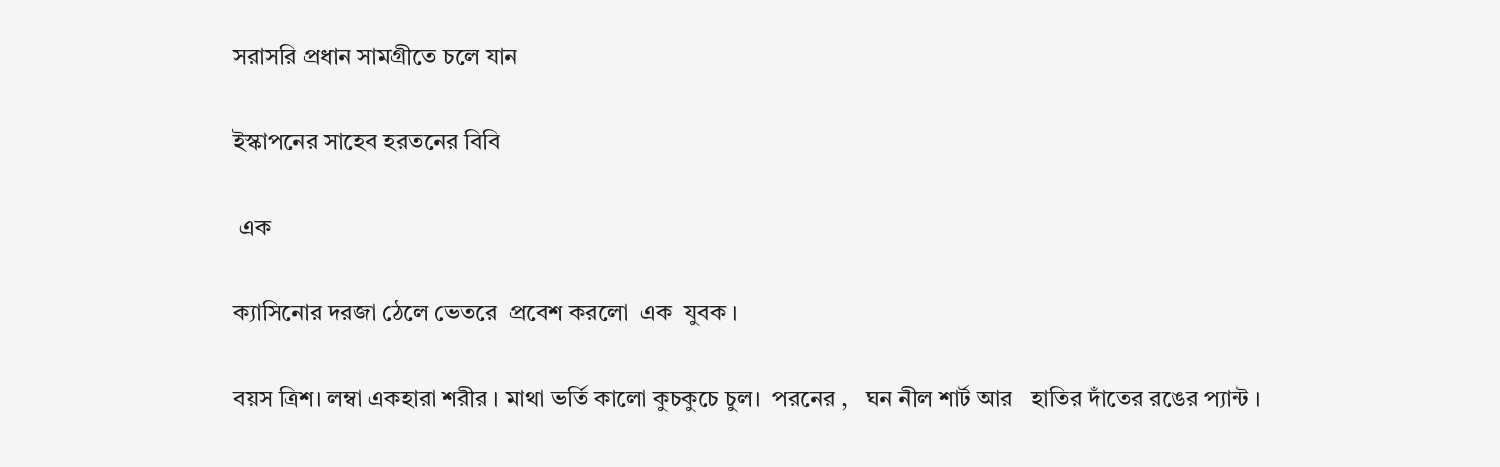সরাসরি প্রধান সামগ্রীতে চলে যান

ইস্কাপনের সাহেব হরতনের বিবি

 এক

ক্যাসিনোর দরজা ঠেলে ভেতরে  প্রবেশ করলো  এক  যুবক ।

বয়স ত্রিশ। লম্বা একহারা শরীর । মাথা ভর্তি কালো কুচকুচে চুল।  পরনের ,   ঘন নীল শার্ট আর   হাতির দাঁতের রঙের প্যান্ট ।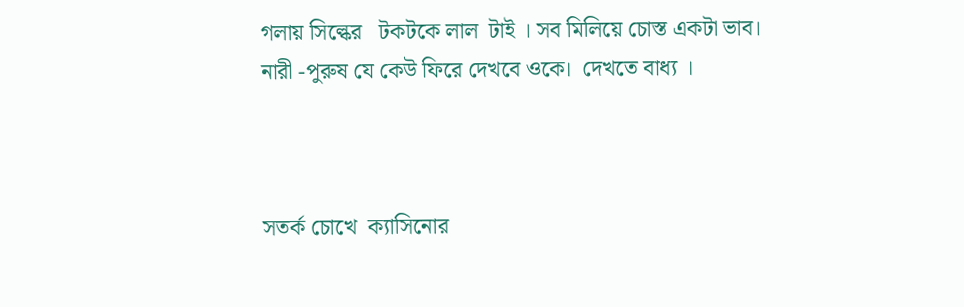গলায় সিল্কের   টকটকে লাল  টাই । সব মিলিয়ে চোস্ত একটা ভাব।  নারী -পুরুষ যে কেউ ফিরে দেখবে ওকে।  দেখতে বাধ্য ।



সতর্ক চোখে  ক্যাসিনোর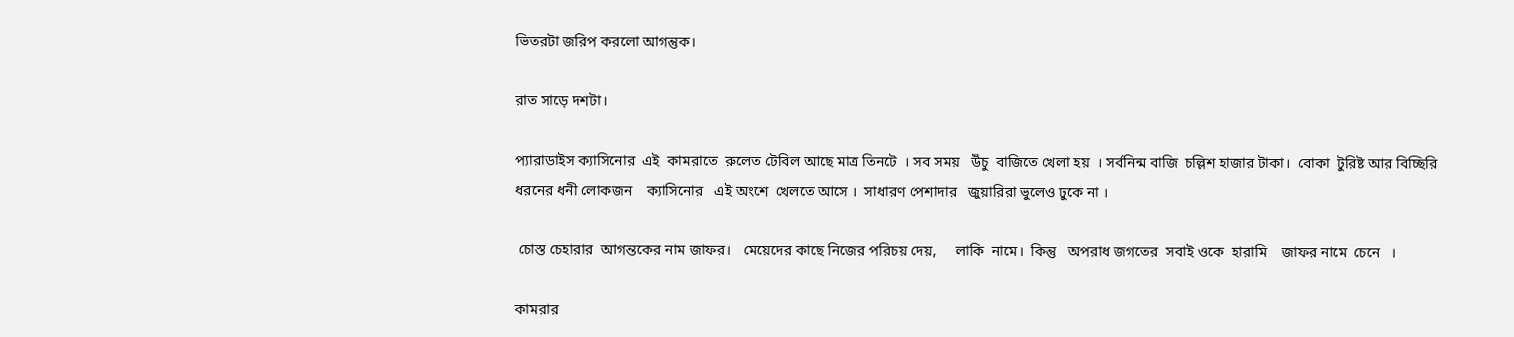ভিতরটা জরিপ করলো আগন্তুক।

রাত সাড়ে দশটা।

প্যারাডাইস ক্যাসিনোর  এই  কামরাতে  রুলেত টেবিল আছে মাত্র তিনটে  । সব সময়   উঁচু  বাজিতে খেলা হয়  । সর্বনিন্ম বাজি  চল্লিশ হাজার টাকা।  বোকা  টুরিষ্ট আর বিচ্ছিরি ধরনের ধনী লোকজন    ক্যাসিনোর   এই অংশে  খেলতে আসে ।  সাধারণ পেশাদার   জুয়ারিরা ভুলেও ঢুকে না ।

 চোস্ত চেহারার  আগন্তকের নাম জাফর।   মেয়েদের কাছে নিজের পরিচয় দেয়,     লাকি  নামে।  কিন্তু   অপরাধ জগতের  সবাই ওকে  হারামি    জাফর নামে  চেনে   ।

কামরার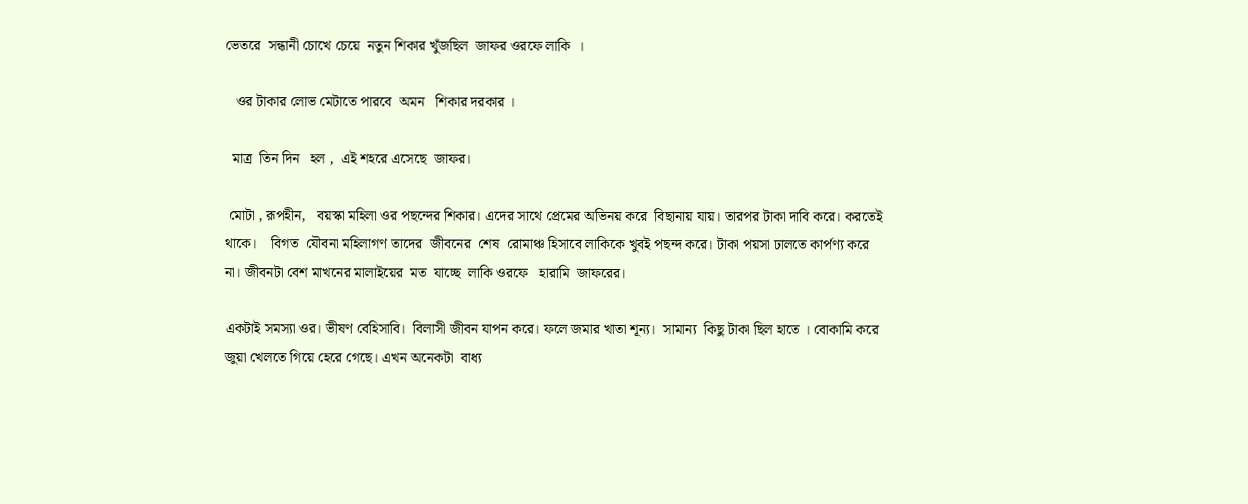ভেতরে  সন্ধানী চোখে চেয়ে  নতুন শিকার খুঁজছিল  জাফর ওরফে লাকি  ।

   ওর টাকার লোভ মেটাতে পারবে  অমন   শিকার দরকার ।

  মাত্র  তিন দিন   হল ,  এই শহরে এসেছে  জাফর।

 মোটা , রূপহীন,   বয়স্কা মহিলা ওর পছন্দের শিকার। এদের সাথে প্রেমের অভিনয় করে  বিছানায় যায়। তারপর টাকা দাবি করে। করতেই থাকে।    বিগত  যৌবনা মহিলাগণ তাদের  জীবনের  শেষ  রোমাঞ্চ হিসাবে লাকিকে খুবই পছন্দ করে। টাকা পয়সা ঢালতে কার্পণ্য করে না। জীবনটা বেশ মাখনের মালাইয়ের  মত  যাচ্ছে  লাকি ওরফে   হারামি  জাফরের।

একটাই সমস্যা ওর। ভীষণ বেহিসাবি।  বিলাসী জীবন যাপন করে। ফলে জমার খাতা শূন্য।  সামান্য  কিছু টাকা ছিল হাতে । বোকামি করে জুয়া খেলতে গিয়ে হেরে গেছে। এখন অনেকটা  বাধ্য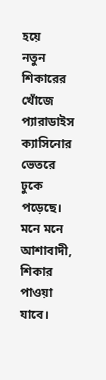হয়ে    নতুন শিকারের খোঁজে প্যারাডাইস ক্যাসিনোর ভেতরে  ঢুকে পড়েছে।  মনে মনে  আশাবাদী,  শিকার পাওয়া যাবে।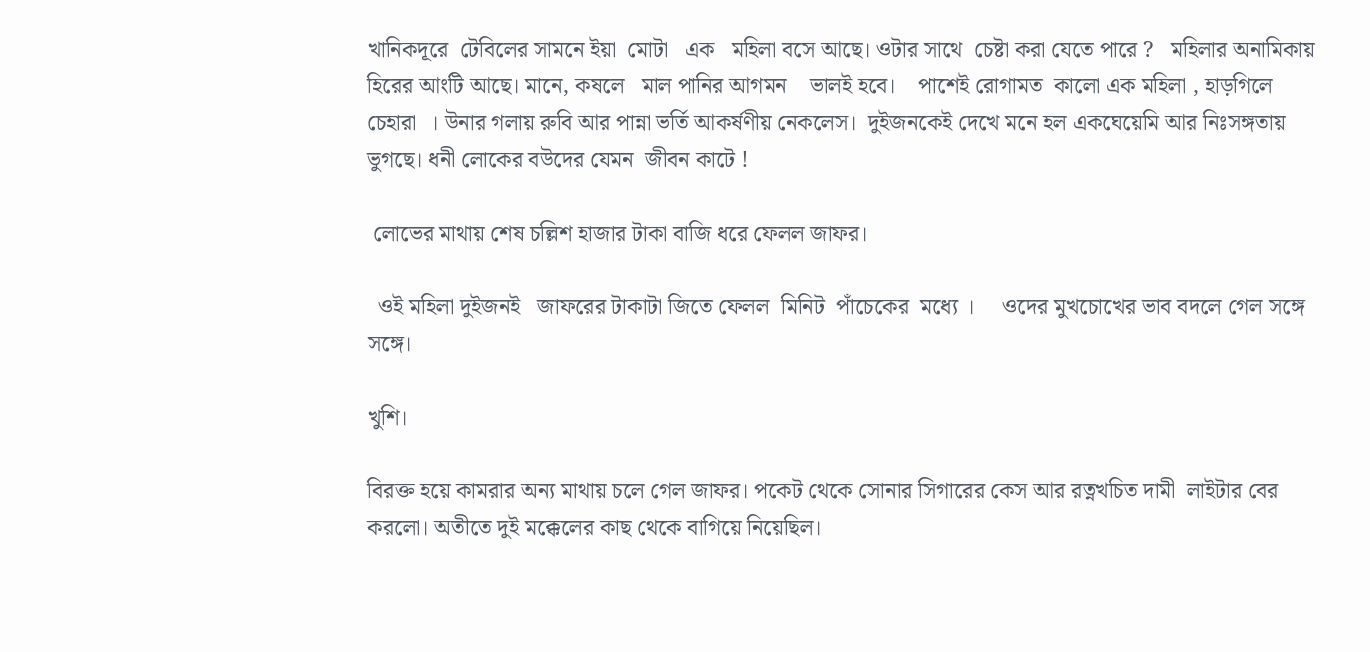খানিকদূরে  টেবিলের সামনে ইয়া  মোটা   এক   মহিলা বসে আছে। ওটার সাথে  চেষ্টা করা যেতে পারে ?   মহিলার অনামিকায় হিরের আংটি আছে। মানে, কষলে   মাল পানির আগমন    ভালই হবে।    পাশেই রোগামত  কালো এক মহিলা , হাড়গিলে  চেহারা  । উনার গলায় রুবি আর পান্না ভর্তি আকর্ষণীয় নেকলেস।  দুইজনকেই দেখে মনে হল একঘেয়েমি আর নিঃসঙ্গতায় ভুগছে। ধনী লোকের বউদের যেমন  জীবন কাটে !

 লোভের মাথায় শেষ চল্লিশ হাজার টাকা বাজি ধরে ফেলল জাফর।

  ওই মহিলা দুইজনই   জাফরের টাকাটা জিতে ফেলল  মিনিট  পাঁচেকের  মধ্যে ।     ওদের মুখচোখের ভাব বদলে গেল সঙ্গে সঙ্গে।

খুশি।

বিরক্ত হয়ে কামরার অন্য মাথায় চলে গেল জাফর। পকেট থেকে সোনার সিগারের কেস আর রত্নখচিত দামী  লাইটার বের করলো। অতীতে দুই মক্কেলের কাছ থেকে বাগিয়ে নিয়েছিল।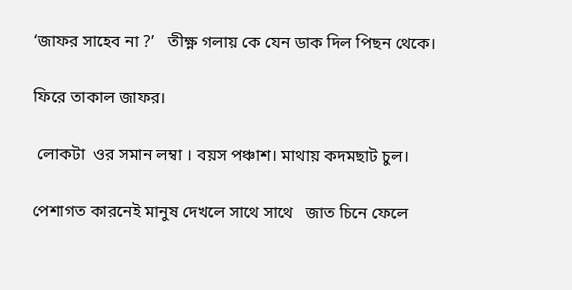‘জাফর সাহেব না ?’   তীক্ষ্ণ গলায় কে যেন ডাক দিল পিছন থেকে।

ফিরে তাকাল জাফর।

 লোকটা  ওর সমান লম্বা । বয়স পঞ্চাশ। মাথায় কদমছাট চুল।

পেশাগত কারনেই মানুষ দেখলে সাথে সাথে   জাত চিনে ফেলে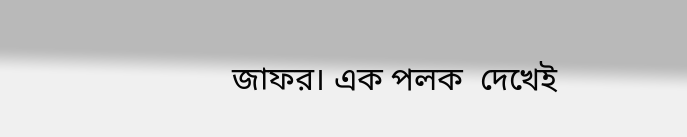জাফর। এক পলক  দেখেই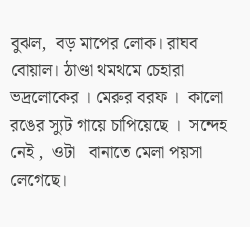বুঝল,  বড় মাপের লোক। রাঘব বোয়াল। ঠাণ্ডা থমথমে চেহারা ভদ্রলোকের । মেরুর বরফ ।  কালো রঙের স্যুট গায়ে চাপিয়েছে ।  সন্দেহ নেই ,  ওটা   বানাতে মেলা পয়সা লেগেছে।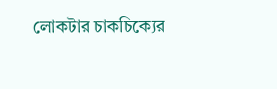লোকটার চাকচিক্যের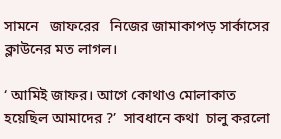সামনে   জাফরের   নিজের জামাকাপড় সার্কাসের ক্লাউনের মত লাগল।

‘ আমিই জাফর। আগে কোথাও মোলাকাত হয়েছিল আমাদের ?’  সাবধানে কথা  চালু করলো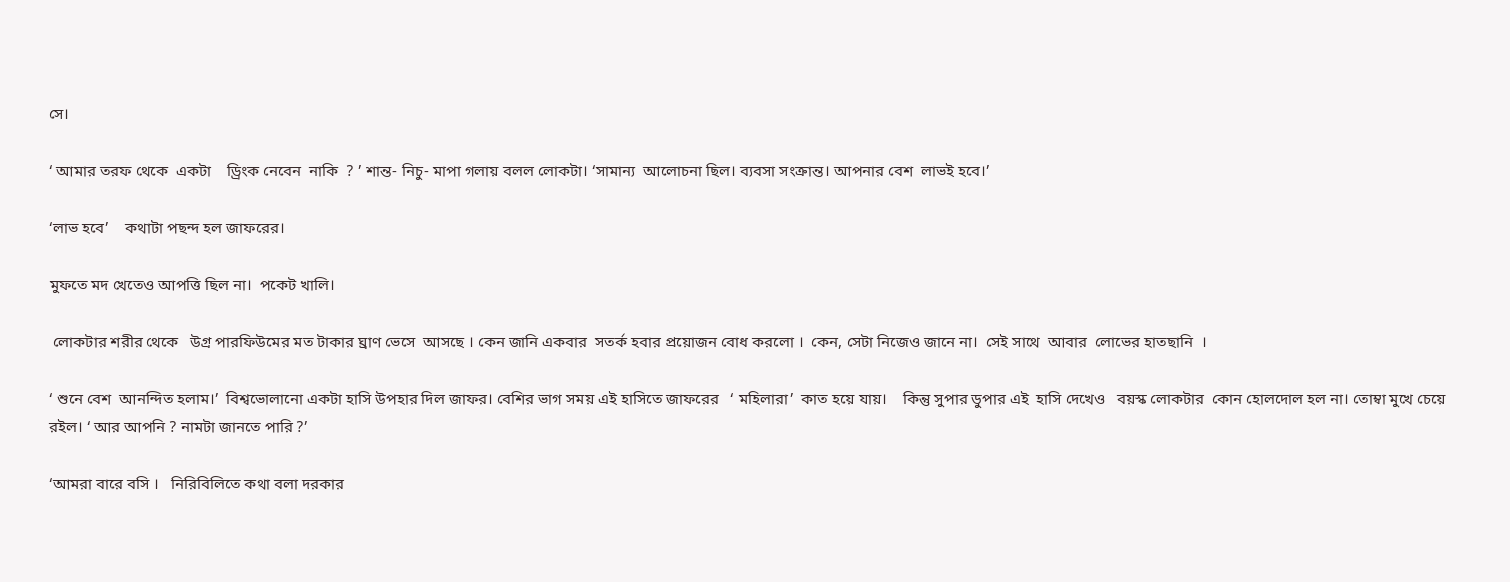সে।

‘ আমার তরফ থেকে  একটা    ড্রিংক নেবেন  নাকি  ? ’ শান্ত- নিচু- মাপা গলায় বলল লোকটা। ‘সামান্য  আলোচনা ছিল। ব্যবসা সংক্রান্ত। আপনার বেশ  লাভই হবে।’

‘লাভ হবে’    কথাটা পছন্দ হল জাফরের।

মুফতে মদ খেতেও আপত্তি ছিল না।  পকেট খালি।

 লোকটার শরীর থেকে   উগ্র পারফিউমের মত টাকার ঘ্রাণ ভেসে  আসছে । কেন জানি একবার  সতর্ক হবার প্রয়োজন বোধ করলো ।  কেন, সেটা নিজেও জানে না।  সেই সাথে  আবার  লোভের হাতছানি  ।

‘ শুনে বেশ  আনন্দিত হলাম।’  বিশ্বভোলানো একটা হাসি উপহার দিল জাফর। বেশির ভাগ সময় এই হাসিতে জাফরের   ‘ মহিলারা’  কাত হয়ে যায়।    কিন্তু সুপার ডুপার এই  হাসি দেখেও   বয়স্ক লোকটার  কোন হোলদোল হল না। তোম্বা মুখে চেয়ে  রইল। ‘ আর আপনি ? নামটা জানতে পারি ?’

‘আমরা বারে বসি ।   নিরিবিলিতে কথা বলা দরকার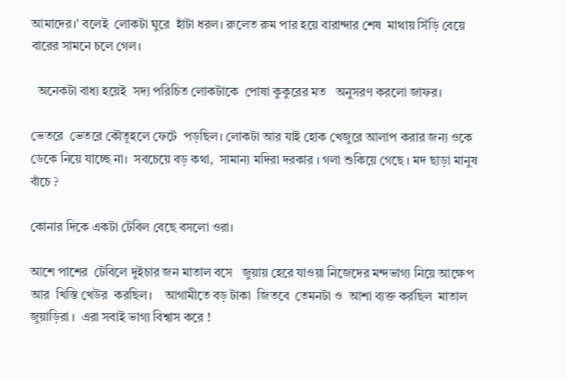আমাদের।’ বলেই  লোকটা ঘুরে  হাঁটা ধরল। রুলেত রুম পার হয়ে বারান্দার শেষ  মাথায় সিঁড়ি বেয়ে বারের সামনে চলে গেল।

  অনেকটা বাধ্য হয়েই  সদ্য পরিচিত লোকটাকে  পোষা কুকুরের মত   অনুসরণ করলো জাফর।

ভেতরে  ভেতরে কৌতূহলে ফেটে  পড়ছিল। লোকটা আর যাই হোক খেজুরে আলাপ করার জন্য ওকে ডেকে নিয়ে যাচ্ছে না।  সবচেয়ে বড় কথা,  সামান্য মদিরা দরকার । গলা শুকিয়ে গেছে । মদ ছাড়া মানুষ বাঁচে ?

কোনার দিকে একটা টেবিল বেছে বসলো ওরা।

আশে পাশের  টেবিলে দুইচার জন মাতাল বসে   জুয়ায় হেরে যাওয়া নিজেদের মন্দভাগ্য নিয়ে আক্ষেপ আর  খিস্তি খেউর  করছিল।    আগামীতে বড় টাকা  জিতবে  তেমনটা ও  আশা ব্যক্ত কর্রছিল  মাতাল জুয়াড়িরা ।  এরা সবাই ভাগ্য বিশ্বাস করে !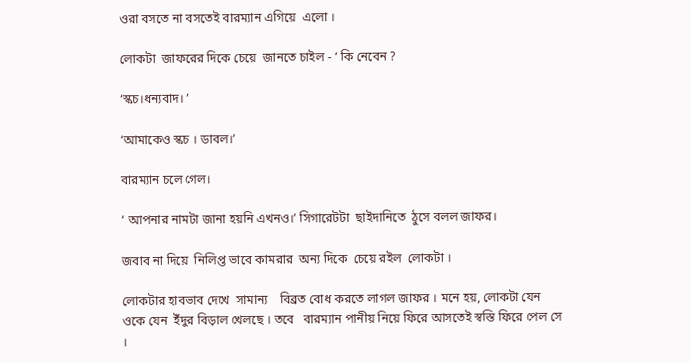ওরা বসতে না বসতেই বারম্যান এগিয়ে  এলো ।

লোকটা  জাফরের দিকে চেয়ে  জানতে চাইল - ‘ কি নেবেন ?

‘স্কচ।ধন্যবাদ। ’

‘আমাকেও স্কচ । ডাবল।’

বারম্যান চলে গেল।

‘ আপনার নামটা জানা হয়নি এখনও।’ সিগারেটটা  ছাইদানিতে  ঠুসে বলল জাফর।

জবাব না দিয়ে  নিলিপ্ত ভাবে কামরার  অন্য দিকে  চেয়ে রইল  লোকটা ।

লোকটার হাবভাব দেখে  সামান্য    বিব্রত বোধ করতে লাগল জাফর । মনে হয়, লোকটা যেন  ওকে যেন  ইঁদুর বিড়াল খেলছে । তবে   বারম্যান পানীয় নিয়ে ফিরে আসতেই স্বস্তি ফিরে পেল সে ।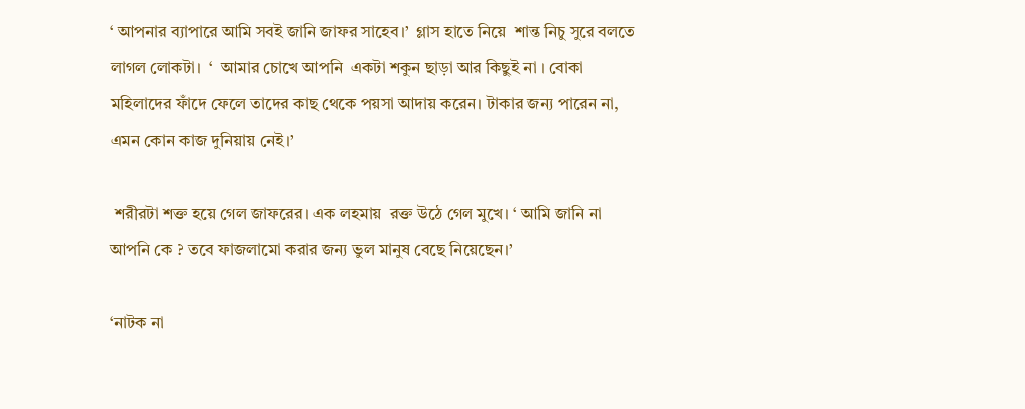‘ আপনার ব্যাপারে আমি সবই জানি জাফর সাহেব।’  গ্লাস হাতে নিয়ে  শান্ত নিচু সুরে বলতে লাগল লোকটা।  ‘  আমার চোখে আপনি  একটা শকুন ছাড়া আর কিছুই না । বোকা মহিলাদের ফাঁদে ফেলে তাদের কাছ থেকে পয়সা আদায় করেন। টাকার জন্য পারেন না,  এমন কোন কাজ দুনিয়ায় নেই।’

 শরীরটা শক্ত হয়ে গেল জাফরের। এক লহমায়  রক্ত উঠে গেল মুখে। ‘ আমি জানি না আপনি কে ? তবে ফাজলামো করার জন্য ভুল মানুষ বেছে নিয়েছেন।’

‘নাটক না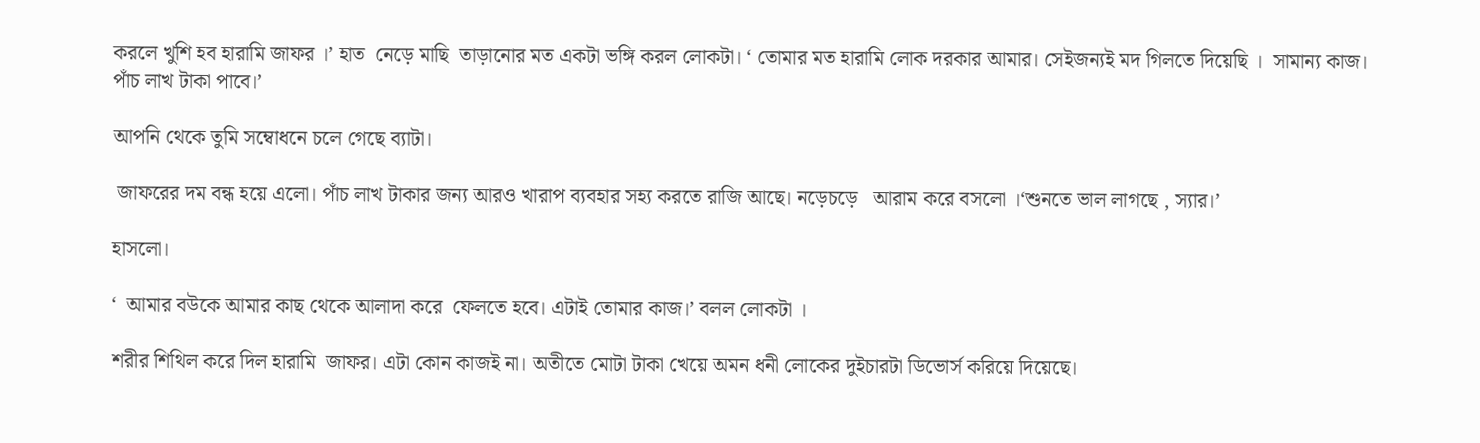করলে খুশি হব হারামি জাফর ।’ হাত  নেড়ে মাছি  তাড়ানোর মত একটা ভঙ্গি করল লোকটা। ‘ তোমার মত হারামি লোক দরকার আমার। সেইজন্যই মদ গিলতে দিয়েছি ।  সামান্য কাজ। পাঁচ লাখ টাকা পাবে।’

আপনি থেকে তুমি সম্বোধনে চলে গেছে ব্যাটা।

 জাফরের দম বন্ধ হয়ে এলো। পাঁচ লাখ টাকার জন্য আরও খারাপ ব্যবহার সহ্য করতে রাজি আছে। নড়েচড়ে   আরাম করে বসলো ।‘শুনতে ভাল লাগছে , স্যার।’

হাসলো।

‘  আমার বউকে আমার কাছ থেকে আলাদা করে  ফেলতে হবে। এটাই তোমার কাজ।’ বলল লোকটা ।

শরীর শিথিল করে দিল হারামি  জাফর। এটা কোন কাজই না। অতীতে মোটা টাকা খেয়ে অমন ধনী লোকের দুইচারটা ডিভোর্স করিয়ে দিয়েছে।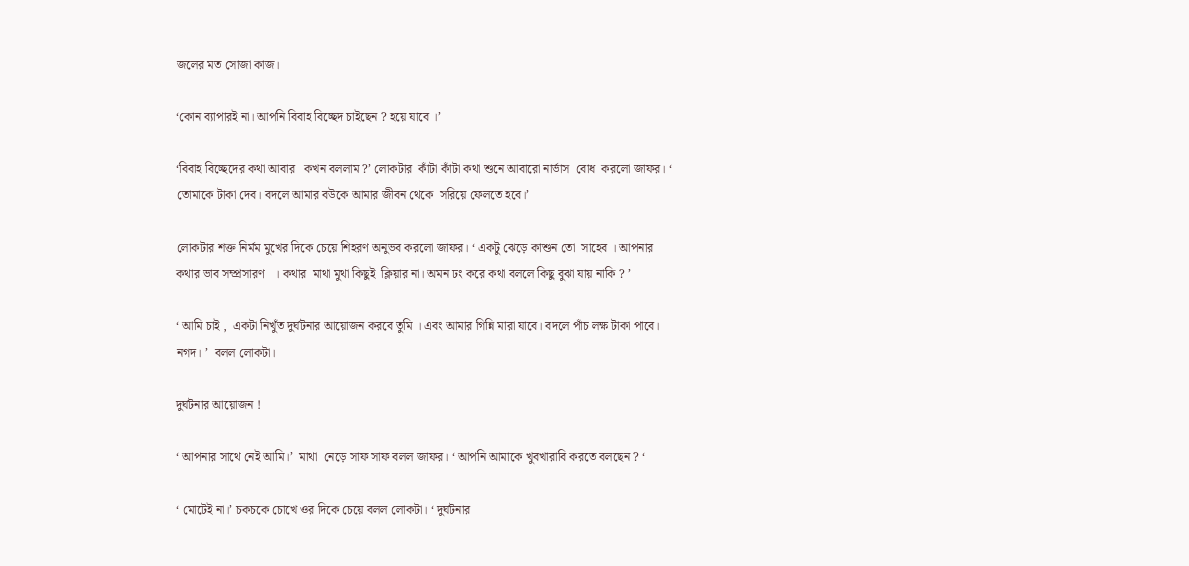জলের মত সোজা কাজ।

‘কোন ব্যাপারই না। আপনি বিবাহ বিচ্ছেদ চাইছেন ? হয়ে যাবে ।’

‘বিবাহ বিচ্ছেদের কথা আবার   কখন বললাম ?’ লোকটার  কাঁটা কাঁটা কথা শুনে আবারো নার্ভাস  বোধ  করলো জাফর। ‘ তোমাকে টাকা দেব। বদলে আমার বউকে আমার জীবন থেকে  সরিয়ে ফেলতে হবে।’

লোকটার শক্ত নির্মম মুখের দিকে চেয়ে শিহরণ অনুভব করলো জাফর। ‘ একটু ঝেড়ে কাশুন তো  সাহেব । আপনার কথার ভাব সম্প্রসারণ   । কথার  মাথা মুথা কিছুই  ক্লিয়ার না। অমন ঢং করে কথা বললে কিছু বুঝা যায় নাকি ? ’

‘ আমি চাই ,  একটা নিখুঁত দুর্ঘটনার আয়োজন করবে তুমি । এবং আমার গিন্নি মারা যাবে। বদলে পাঁচ লক্ষ টাকা পাবে। নগদ। ’  বলল লোকটা।

দুর্ঘটনার আয়োজন !

‘ আপনার সাথে নেই আমি।’  মাথা  নেড়ে সাফ সাফ বলল জাফর। ‘ আপনি আমাকে খুবখারাবি করতে বলছেন ? ‘

‘ মোটেই না।’ চকচকে চোখে ওর দিকে চেয়ে বলল লোকটা। ‘ দুর্ঘটনার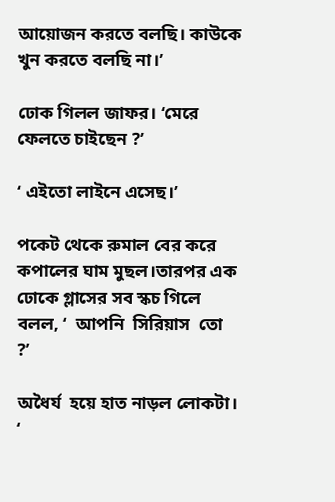আয়োজন করতে বলছি। কাউকে খুন করতে বলছি না।’

ঢোক গিলল জাফর। ‘মেরে ফেলতে চাইছেন ?’

‘ এইতো লাইনে এসেছ।’

পকেট থেকে রুমাল বের করে কপালের ঘাম মুছল।তারপর এক ঢোকে গ্লাসের সব স্কচ গিলে বলল, ‘  আপনি  সিরিয়াস  তো   ?’

অধৈর্য  হয়ে হাত নাড়ল লোকটা। ‘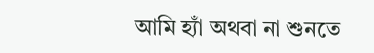আমি হ্যাঁ অথবা না শুনতে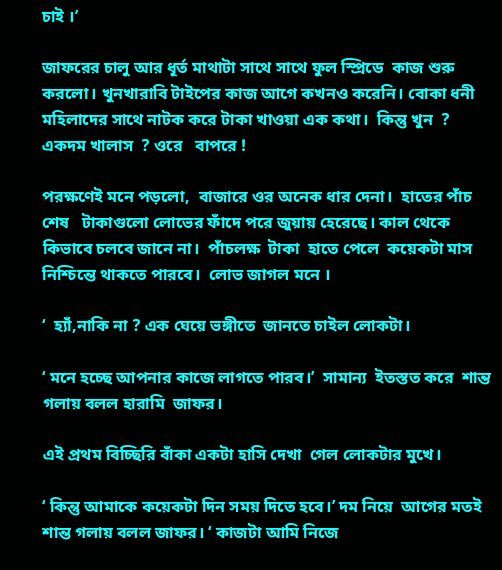চাই ।’

জাফরের চালু আর ধূর্ত মাথাটা সাথে সাথে ফুল স্প্রিডে  কাজ শুরু করলো। খুনখারাবি টাইপের কাজ আগে কখনও করেনি। বোকা ধনী মহিলাদের সাথে নাটক করে টাকা খাওয়া এক কথা।  কিন্তু খুন  ?  একদম খালাস  ? ওরে   বাপরে !

পরক্ষণেই মনে পড়লো,  বাজারে ওর অনেক ধার দেনা।  হাতের পাঁচ শেষ   টাকাগুলো লোভের ফাঁদে পরে জুয়ায় হেরেছে। কাল থেকে কিভাবে চলবে জানে না।  পাঁচলক্ষ  টাকা  হাতে পেলে  কয়েকটা মাস  নিশ্চিন্তে থাকতে পারবে।  লোভ জাগল মনে ।

‘  হ্যাঁ,নাকি না ? এক ঘেয়ে ভঙ্গীতে  জানতে চাইল লোকটা।

‘ মনে হচ্ছে আপনার কাজে লাগতে পারব।’  সামান্য  ইতস্তত করে  শান্ত গলায় বলল হারামি  জাফর।

এই প্রথম বিচ্ছিরি বাঁকা একটা হাসি দেখা  গেল লোকটার মুখে।

‘ কিন্তু আমাকে কয়েকটা দিন সময় দিতে হবে।’ দম নিয়ে  আগের মতই শান্ত গলায় বলল জাফর। ‘ কাজটা আমি নিজে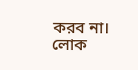করব না। লোক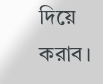দিয়ে করাব।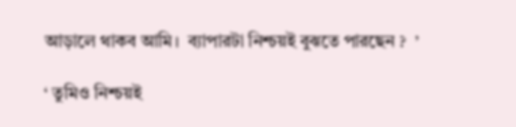আড়ালে থাকব আমি।  ব্যাপারটা নিশ্চয়ই বুঝতে পারছেন ?  ’

‘ তুমিও নিশ্চয়ই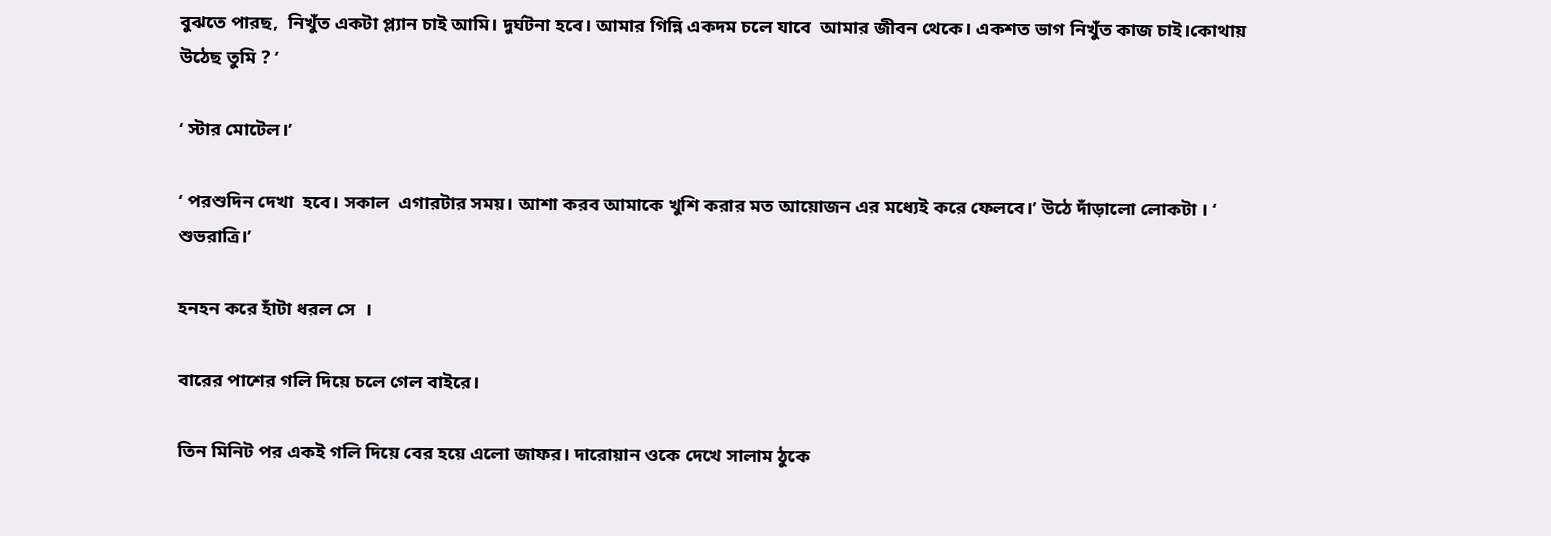বুঝতে পারছ,  নিখুঁত একটা প্ল্যান চাই আমি। দুর্ঘটনা হবে। আমার গিন্নি একদম চলে যাবে  আমার জীবন থেকে। একশত ভাগ নিখুঁত কাজ চাই।কোথায় উঠেছ তুমি ? ’

‘ স্টার মোটেল।’

‘ পরশুদিন দেখা  হবে। সকাল  এগারটার সময়। আশা করব আমাকে খুশি করার মত আয়োজন এর মধ্যেই করে ফেলবে।’ উঠে দাঁড়ালো লোকটা । ‘ শুভরাত্রি।’

হনহন করে হাঁটা ধরল সে  ।

বারের পাশের গলি দিয়ে চলে গেল বাইরে।

তিন মিনিট পর একই গলি দিয়ে বের হয়ে এলো জাফর। দারোয়ান ওকে দেখে সালাম ঠুকে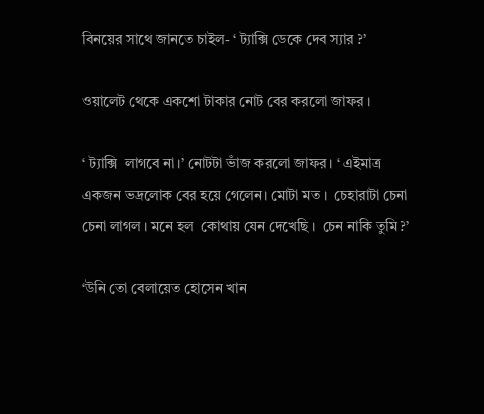বিনয়ের সাথে জানতে চাইল- ‘ ট্যাক্সি ডেকে দেব স্যার ?’

ওয়ালেট থেকে একশো টাকার নোট বের করলো জাফর ।

‘ ট্যাক্সি  লাগবে না।’ নোটটা ভাঁজ করলো জাফর। ‘ এইমাত্র একজন ভদ্রলোক বের হয়ে গেলেন। মোটা মত ।  চেহারাটা চেনা চেনা লাগল । মনে হল  কোথায় যেন দেখেছি ।  চেন নাকি তুমি ?’

‘উনি তো বেলায়েত হোসেন খান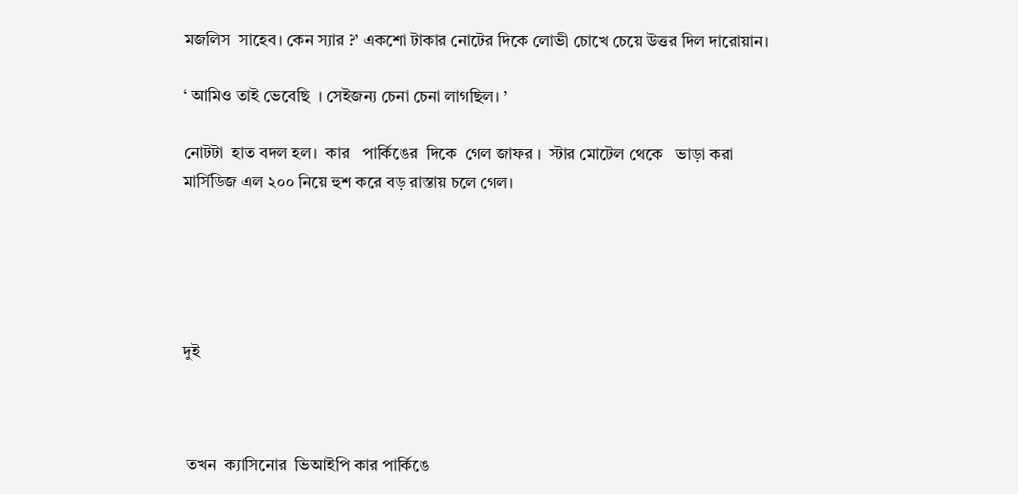মজলিস  সাহেব। কেন স্যার ?’ একশো টাকার নোটের দিকে লোভী চোখে চেয়ে উত্তর দিল দারোয়ান।

‘ আমিও তাই ভেবেছি  । সেইজন্য চেনা চেনা লাগছিল। ’

নোটটা  হাত বদল হল।  কার   পার্কিঙের  দিকে  গেল জাফর ।  স্টার মোটেল থেকে   ভাড়া করা মার্সিডিজ এল ২০০ নিয়ে হুশ করে বড় রাস্তায় চলে গেল।





দুই



 তখন  ক্যাসিনোর  ভিআইপি কার পার্কিঙে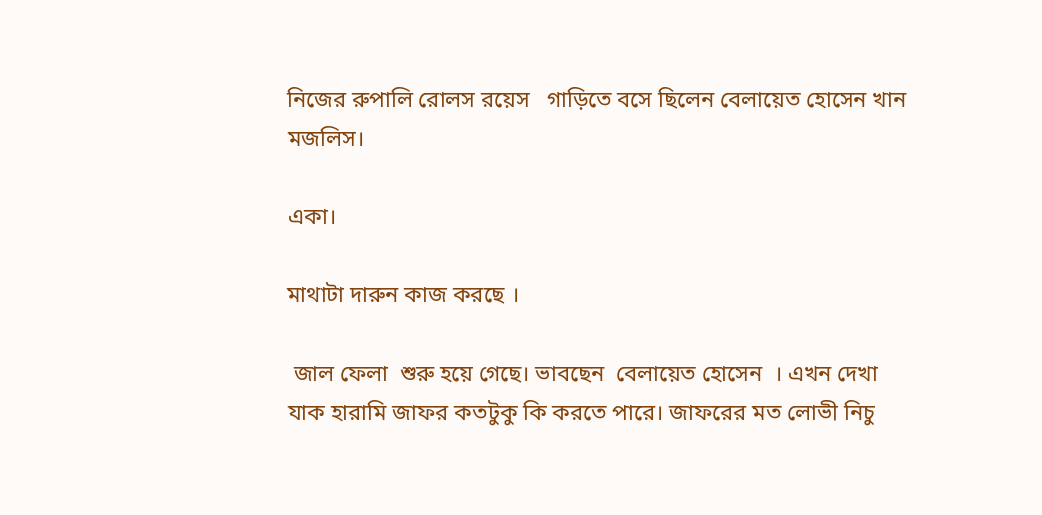নিজের রুপালি রোলস রয়েস   গাড়িতে বসে ছিলেন বেলায়েত হোসেন খান মজলিস।

একা।

মাথাটা দারুন কাজ করছে ।

 জাল ফেলা  শুরু হয়ে গেছে। ভাবছেন  বেলায়েত হোসেন  । এখন দেখা যাক হারামি জাফর কতটুকু কি করতে পারে। জাফরের মত লোভী নিচু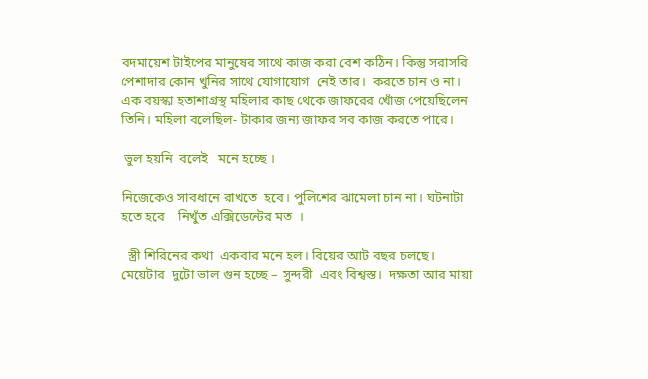বদমায়েশ টাইপের মানুষের সাথে কাজ করা বেশ কঠিন। কিন্তু সরাসরি পেশাদার কোন খুনির সাথে যোগাযোগ  নেই তার।  করতে চান ও না।  এক বয়স্কা হতাশাগ্রস্থ মহিলার কাছ থেকে জাফরের খোঁজ পেয়েছিলেন তিনি। মহিলা বলেছিল- টাকার জন্য জাফর সব কাজ করতে পারে।

 ভুল হয়নি  বলেই   মনে হচ্ছে ।

নিজেকেও সাবধানে রাখতে  হবে। পুলিশের ঝামেলা চান না। ঘটনাটা  হতে হবে    নিখুঁত এক্সিডেন্টের মত  ।

  স্ত্রী শিরিনের কথা  একবার মনে হল। বিয়ের আট বছর চলছে। মেয়েটার  দুটো ভাল গুন হচ্ছে – সুন্দরী  এবং বিশ্বস্ত।  দক্ষতা আর মায়া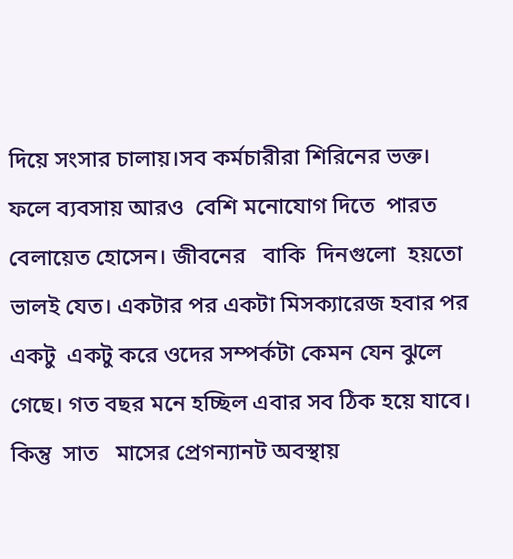দিয়ে সংসার চালায়।সব কর্মচারীরা শিরিনের ভক্ত। ফলে ব্যবসায় আরও  বেশি মনোযোগ দিতে  পারত বেলায়েত হোসেন। জীবনের   বাকি  দিনগুলো  হয়তো ভালই যেত। একটার পর একটা মিসক্যারেজ হবার পর একটু  একটু করে ওদের সম্পর্কটা কেমন যেন ঝুলে গেছে। গত বছর মনে হচ্ছিল এবার সব ঠিক হয়ে যাবে। কিন্তু  সাত   মাসের প্রেগন্যানট অবস্থায়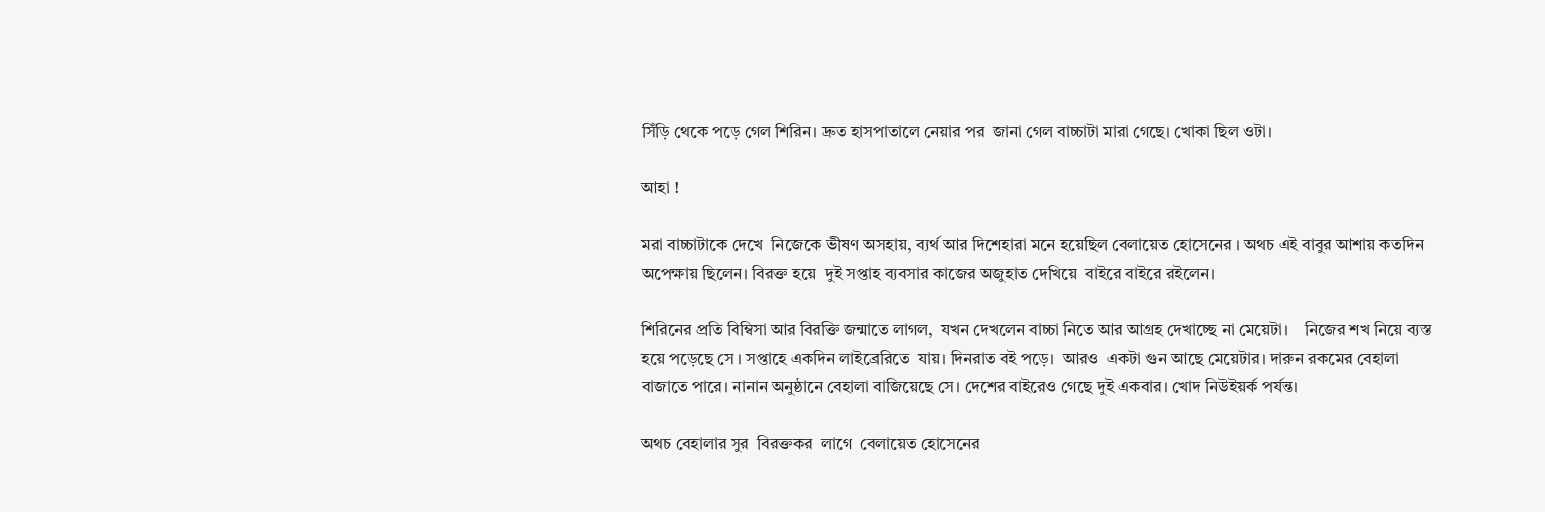সিঁড়ি থেকে পড়ে গেল শিরিন। দ্রুত হাসপাতালে নেয়ার পর  জানা গেল বাচ্চাটা মারা গেছে। খোকা ছিল ওটা।

আহা !

মরা বাচ্চাটাকে দেখে  নিজেকে ভীষণ অসহায়, ব্যর্থ আর দিশেহারা মনে হয়েছিল বেলায়েত হোসেনের । অথচ এই বাবুর আশায় কতদিন  অপেক্ষায় ছিলেন। বিরক্ত হয়ে  দুই সপ্তাহ ব্যবসার কাজের অজুহাত দেখিয়ে  বাইরে বাইরে রইলেন।

শিরিনের প্রতি বিম্বিসা আর বিরক্তি জন্মাতে লাগল,  যখন দেখলেন বাচ্চা নিতে আর আগ্রহ দেখাচ্ছে না মেয়েটা।    নিজের শখ নিয়ে ব্যস্ত হয়ে পড়েছে সে । সপ্তাহে একদিন লাইব্রেরিতে  যায়। দিনরাত বই পড়ে।  আরও  একটা গুন আছে মেয়েটার। দারুন রকমের বেহালা বাজাতে পারে। নানান অনুষ্ঠানে বেহালা বাজিয়েছে সে। দেশের বাইরেও গেছে দুই একবার। খোদ নিউইয়র্ক পর্যন্ত।

অথচ বেহালার সুর  বিরক্তকর  লাগে  বেলায়েত হোসেনের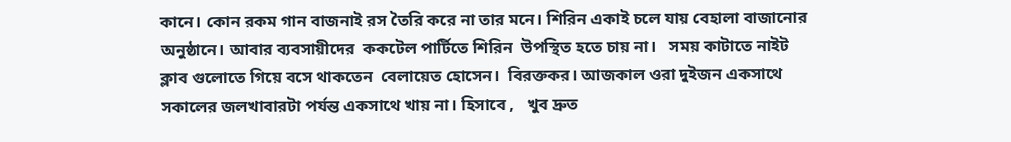কানে। কোন রকম গান বাজনাই রস তৈরি করে না তার মনে। শিরিন একাই চলে যায় বেহালা বাজানোর অনুষ্ঠানে। আবার ব্যবসায়ীদের  ককটেল পার্টিতে শিরিন  উপস্থিত হতে চায় না।   সময় কাটাতে নাইট ক্লাব গুলোতে গিয়ে বসে থাকতেন  বেলায়েত হোসেন।  বিরক্তকর। আজকাল ওরা দুইজন একসাথে সকালের জলখাবারটা পর্যন্ত একসাথে খায় না। হিসাবে ,   খুব দ্রুত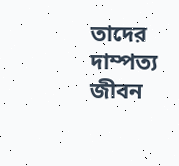তাদের দাম্পত্য জীবন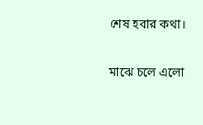শেষ হবার কথা।

মাঝে চলে এলো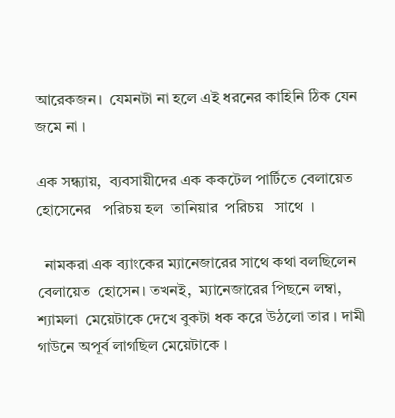আরেকজন।  যেমনটা না হলে এই ধরনের কাহিনি ঠিক যেন  জমে না ।

এক সন্ধ্যায়,  ব্যবসায়ীদের এক ককটেল পার্টিতে বেলায়েত হোসেনের   পরিচয় হল  তানিয়ার  পরিচয়   সাথে  ।

  নামকরা এক ব্যাংকের ম্যানেজারের সাথে কথা বলছিলেন বেলায়েত  হোসেন। তখনই,  ম্যানেজারের পিছনে লম্বা, শ্যামলা  মেয়েটাকে দেখে বুকটা ধক করে উঠলো তার । দামী গাউনে অপূর্ব লাগছিল মেয়েটাকে ।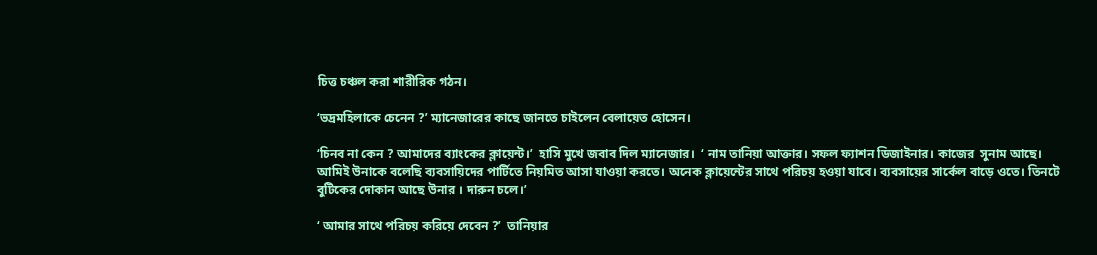চিত্ত চঞ্চল করা শারীরিক গঠন।

‘ভদ্রমহিলাকে চেনেন ?’ ম্যানেজারের কাছে জানতে চাইলেন বেলায়েত হোসেন।

‘চিনব না কেন ? আমাদের ব্যাংকের ক্লায়েন্ট।’  হাসি মুখে জবাব দিল ম্যানেজার।  ‘ নাম তানিয়া আক্তার। সফল ফ্যাশন ডিজাইনার। কাজের  সুনাম আছে। আমিই উনাকে বলেছি ব্যবসায়িদের পার্টিতে নিয়মিত আসা যাওয়া করতে। অনেক ক্লায়েন্টের সাথে পরিচয় হওয়া যাবে। ব্যবসায়ের সার্কেল বাড়ে ওতে। তিনটে বুটিকের দোকান আছে উনার । দারুন চলে।’

‘ আমার সাথে পরিচয় করিয়ে দেবেন ?’  তানিয়ার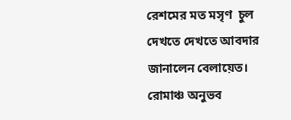রেশমের মত মসৃণ  চুল দেখতে দেখতে আবদার জানালেন বেলায়েত।  রোমাঞ্চ অনুভব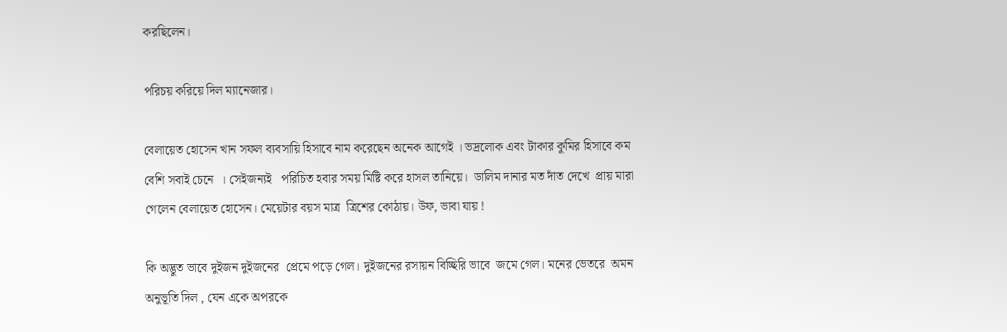করছিলেন।

পরিচয় করিয়ে দিল ম্যানেজার।

বেলায়েত হোসেন খান সফল ব্যবসায়ি হিসাবে নাম করেছেন অনেক আগেই । ভদ্রলোক এবং টাকার কুমির হিসাবে কম বেশি সবাই চেনে  । সেইজন্যই   পরিচিত হবার সময় মিষ্টি করে হাসল তানিয়ে।  ডালিম দানার মত দাঁত দেখে  প্রায় মারা গেলেন বেলায়েত হোসেন। মেয়েটার বয়স মাত্র  ত্রিশের কোঠায়। উফ, ভাবা যায় !

কি অদ্ভুত ভাবে দুইজন দুইজনের  প্রেমে পড়ে গেল। দুইজনের রসায়ন বিচ্ছিরি ভাবে  জমে গেল। মনের ভেতরে  অমন অনুভূতি দিল , যেন একে অপরকে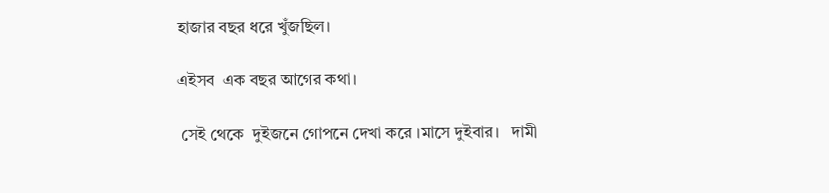হাজার বছর ধরে খুঁজছিল।

এইসব  এক বছর আগের কথা।

 সেই থেকে  দুইজনে গোপনে দেখা করে ।মাসে দুইবার।   দামী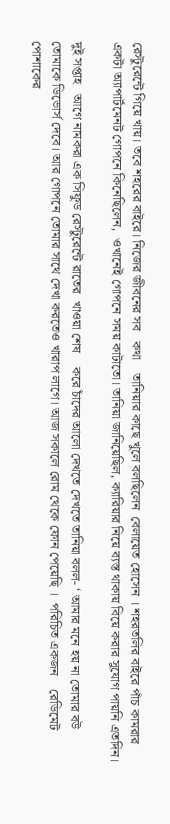রেস্টুরেন্টে গিয়ে খায়। তবে শহরের বাইরে। নিজের জীবনের সব   কথা    তানিয়ার কাছে খুলে বলছিলেন  বেলায়েত হোসেন । শহরতলির বাইরে পাঁচ কামরার একটা অ্যাপার্টমেনট গোপনে কিনেছিলেন,  ওখানেই গোপনে সময় কাটাতো। তানিয়া জানিয়েছিল, ক্যারিয়ার নিয়ে ব্যস্ত থাকায় বিয়ে করার সুযোগ পায়নি এতদিন।

দুই সপ্তাহ   আগে নামকরা এক সিফুড রেস্টুরেন্টে রাতের  খাওয়া শেষ    করে চাঁদের আলো দেখতে দেখতে তানিয়া বলল- ‘ আমার মনে হয় না তোমার বউ তোমাকে ডিভোর্স দেবে। আর গোপনে তোমার সাথে দেখা করতেও খারাপ লাগে। আজ সকালে রোম থেকে ফোন পেয়েছি ।  পরিচিত একজন    রেডিমেট   পোশাকের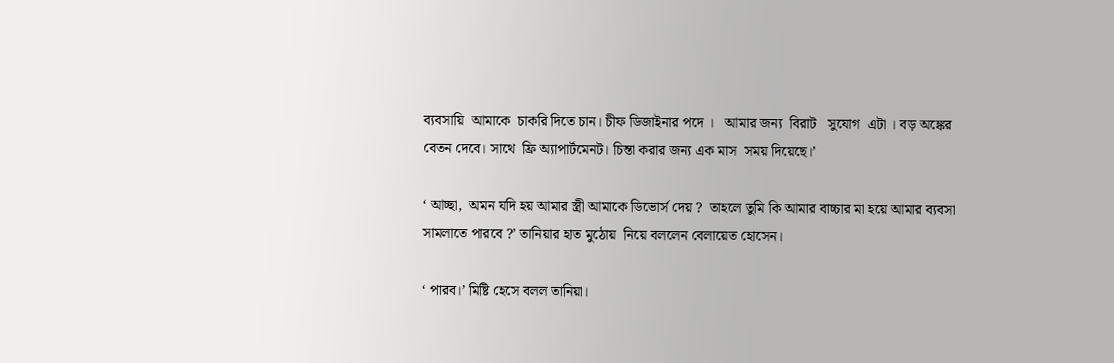ব্যবসায়ি  আমাকে  চাকরি দিতে চান। চীফ ডিজাইনার পদে ।   আমার জন্য  বিরাট   সুযোগ  এটা । বড় অঙ্কের বেতন দেবে। সাথে  ফ্রি অ্যাপার্টমেনট। চিন্তা করার জন্য এক মাস  সময় দিয়েছে।’

‘ আচ্ছা,  অমন যদি হয় আমার স্ত্রী আমাকে ডিভোর্স দেয় ?  তাহলে তুমি কি আমার বাচ্চার মা হয়ে আমার ব্যবসা সামলাতে পারবে ?’ তানিয়ার হাত মুঠোয়  নিয়ে বললেন বেলায়েত হোসেন।

‘ পারব।’ মিষ্টি হেসে বলল তানিয়া।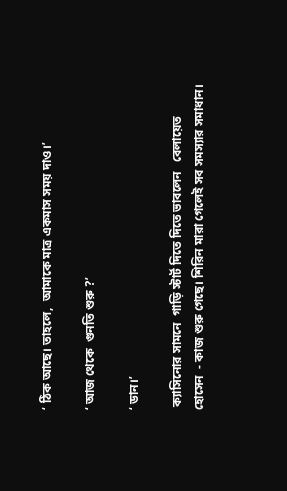‘ ঠিক আছে। তাহলে,  আমাকে মাত্র একমাস সময় দাও।’

‘ আজ থেকে  গুনতি শুরু ?’

‘ ডান।’

 ক্যাসিনোর সামনে  গাড়ি স্টার্ট দিতে দিতে ভাবলেন   বেলায়েত হোসেন  - কাজ শুরু গেছে। শিরিন মারা গেলেই সব সমস্যার সমাধান।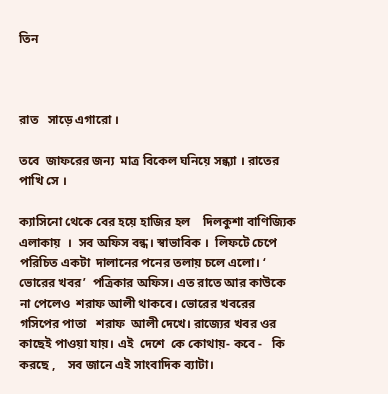তিন



রাত   সাড়ে এগারো ।

তবে  জাফরের জন্য  মাত্র বিকেল ঘনিয়ে সন্ধ্যা । রাতের পাখি সে ।

ক্যাসিনো থেকে বের হয়ে হাজির হল    দিলকুশা বাণিজ্যিক এলাকায়  ।  সব অফিস বন্ধ। স্বাভাবিক ।  লিফটে চেপে  পরিচিত একটা  দালানের পনের তলায় চলে এলো। ‘ ভোরের খবর’  পত্রিকার অফিস। এত রাতে আর কাউকে না পেলেও  শরাফ আলী থাকবে। ভোরের খবরের  গসিপের পাতা   শরাফ  আলী দেখে। রাজ্যের খবর ওর কাছেই পাওয়া যায়। এই  দেশে  কে কোথায়- কবে -   কি করছে ,    সব জানে এই সাংবাদিক ব্যাটা।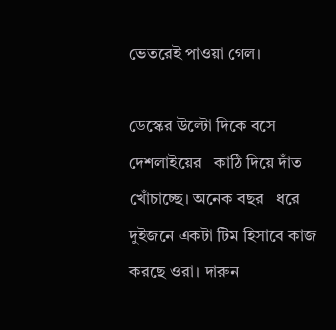ভেতরেই পাওয়া গেল।

ডেস্কের উল্টো দিকে বসে  দেশলাইয়ের   কাঠি দিয়ে দাঁত খোঁচাচ্ছে। অনেক বছর   ধরে দুইজনে একটা টিম হিসাবে কাজ করছে ওরা। দারুন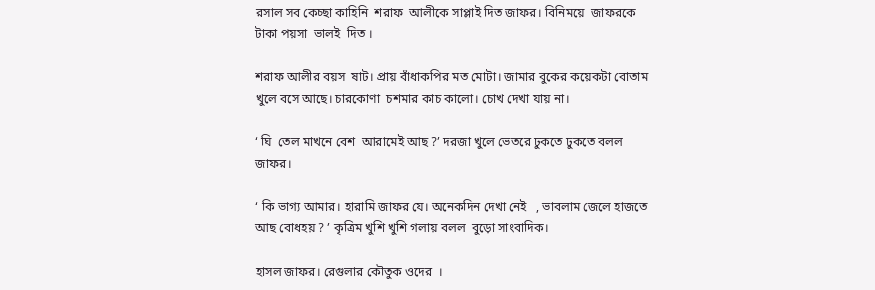রসাল সব কেচ্ছা কাহিনি  শরাফ  আলীকে সাপ্লাই দিত জাফর। বিনিময়ে  জাফরকে  টাকা পয়সা  ভালই  দিত ।

শরাফ আলীর বয়স  ষাট। প্রায় বাঁধাকপির মত মোটা। জামার বুকের কয়েকটা বোতাম খুলে বসে আছে। চারকোণা  চশমার কাচ কালো। চোখ দেখা যায় না।

‘ ঘি  তেল মাখনে বেশ  আরামেই আছ ?’ দরজা খুলে ভেতরে ঢুকতে ঢুকতে বলল জাফর।

‘ কি ভাগ্য আমার। হারামি জাফর যে। অনেকদিন দেখা নেই   , ভাবলাম জেলে হাজতে আছ বোধহয় ? ’ কৃত্রিম খুশি খুশি গলায় বলল  বুড়ো সাংবাদিক।

হাসল জাফর। রেগুলার কৌতুক ওদের  ।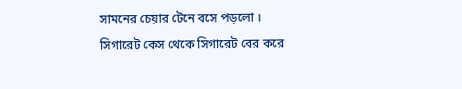সামনের চেয়ার টেনে বসে পড়লো । সিগারেট কেস থেকে সিগারেট বের করে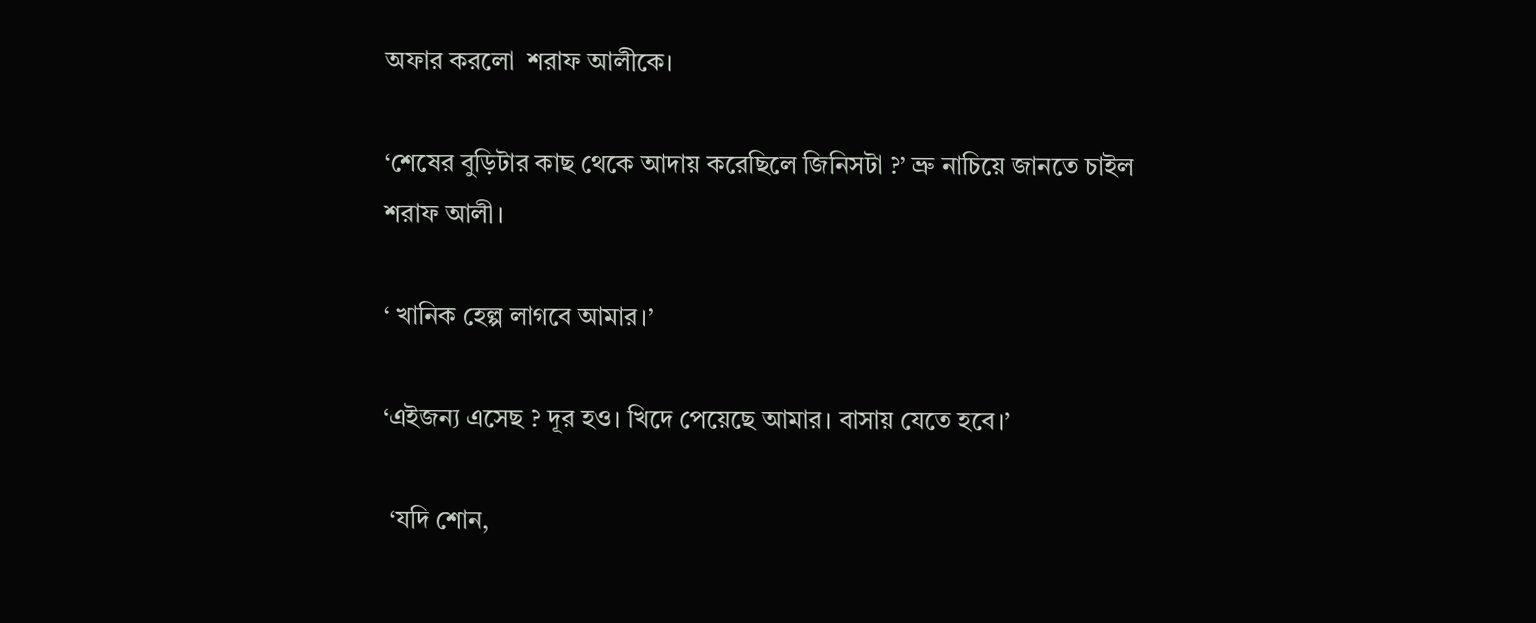অফার করলো  শরাফ আলীকে।

‘শেষের বুড়িটার কাছ থেকে আদায় করেছিলে জিনিসটা ?’ ভ্রু নাচিয়ে জানতে চাইল  শরাফ আলী।

‘ খানিক হেল্প লাগবে আমার।’

‘এইজন্য এসেছ ? দূর হও। খিদে পেয়েছে আমার। বাসায় যেতে হবে।’

 ‘যদি শোন,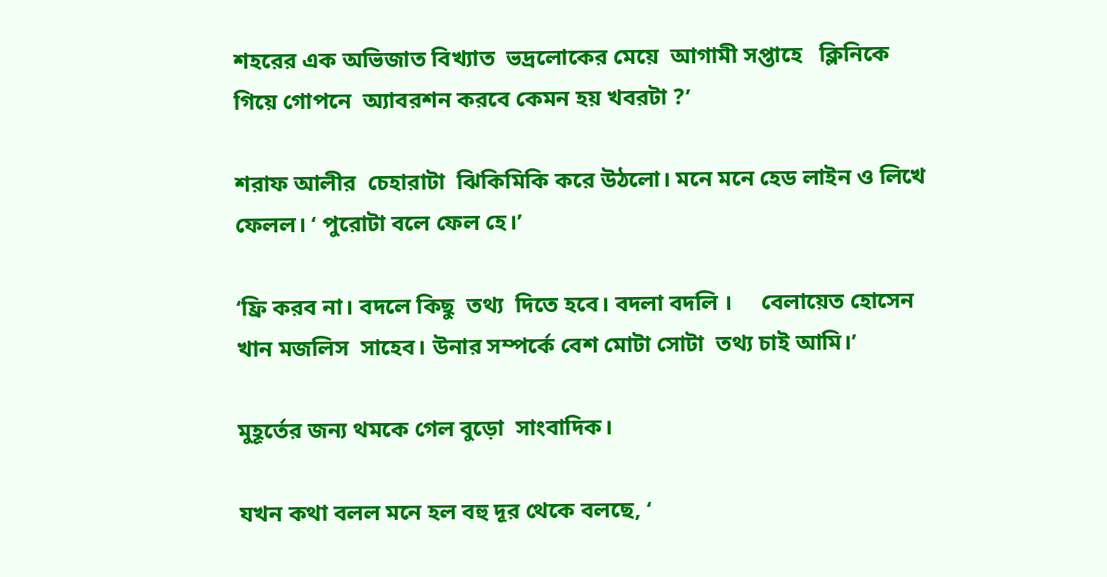শহরের এক অভিজাত বিখ্যাত  ভদ্রলোকের মেয়ে  আগামী সপ্তাহে   ক্লিনিকে গিয়ে গোপনে  অ্যাবরশন করবে কেমন হয় খবরটা ?’

শরাফ আলীর  চেহারাটা  ঝিকিমিকি করে উঠলো। মনে মনে হেড লাইন ও লিখে ফেলল। ‘ পুরোটা বলে ফেল হে।’

‘ফ্রি করব না। বদলে কিছু  তথ্য  দিতে হবে। বদলা বদলি ।     বেলায়েত হোসেন খান মজলিস  সাহেব। উনার সম্পর্কে বেশ মোটা সোটা  তথ্য চাই আমি।’

মুহূর্তের জন্য থমকে গেল বুড়ো  সাংবাদিক।

যখন কথা বলল মনে হল বহু দূর থেকে বলছে, ‘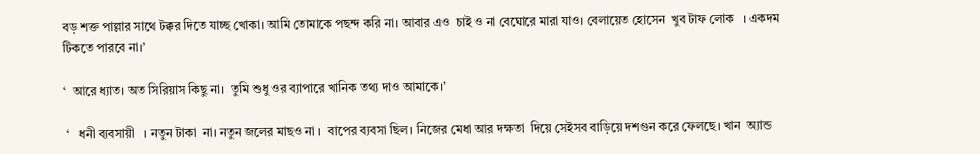বড় শক্ত পাল্লার সাথে টক্কর দিতে যাচ্ছ খোকা। আমি তোমাকে পছন্দ করি না। আবার এও  চাই ও না বেঘোরে মারা যাও। বেলায়েত হোসেন  খুব টাফ লোক   । একদম টিকতে পারবে না।’

‘  আরে ধ্যাত। অত সিরিয়াস কিছু না।  তুমি শুধু ওর ব্যাপারে খানিক তথ্য দাও আমাকে।’

 ‘   ধনী ব্যবসায়ী   । নতুন টাকা  না। নতুন জলের মাছও না ।  বাপের ব্যবসা ছিল। নিজের মেধা আর দক্ষতা  দিয়ে সেইসব বাড়িয়ে দশগুন করে ফেলছে। খান  অ্যান্ড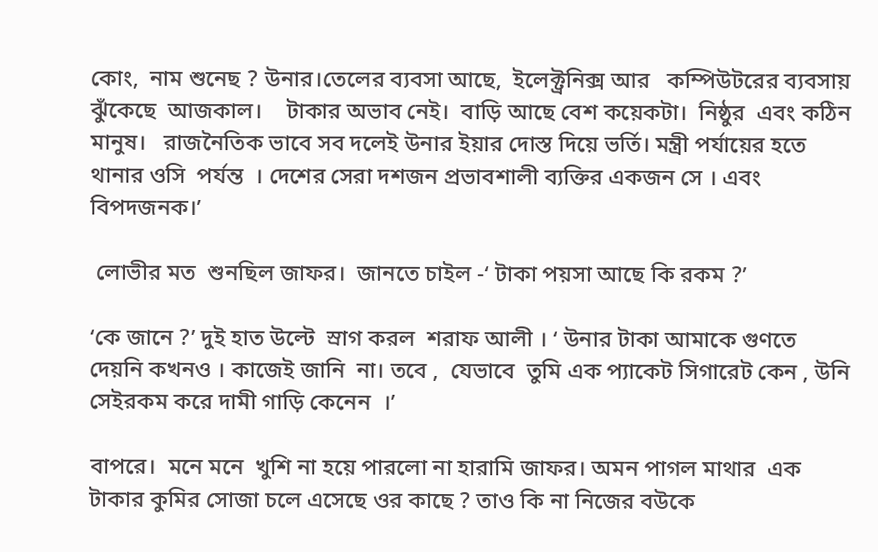কোং,  নাম শুনেছ ? উনার।তেলের ব্যবসা আছে,  ইলেক্ট্রনিক্স আর   কম্পিউটরের ব্যবসায় ঝুঁকেছে  আজকাল।    টাকার অভাব নেই।  বাড়ি আছে বেশ কয়েকটা।  নিষ্ঠুর  এবং কঠিন  মানুষ।   রাজনৈতিক ভাবে সব দলেই উনার ইয়ার দোস্ত দিয়ে ভর্তি। মন্ত্রী পর্যায়ের হতে থানার ওসি  পর্যন্ত  । দেশের সেরা দশজন প্রভাবশালী ব্যক্তির একজন সে । এবং বিপদজনক।’

 লোভীর মত  শুনছিল জাফর।  জানতে চাইল -‘ টাকা পয়সা আছে কি রকম ?’

‘কে জানে ?’ দুই হাত উল্টে  স্রাগ করল  শরাফ আলী । ‘ উনার টাকা আমাকে গুণতে  দেয়নি কখনও । কাজেই জানি  না। তবে ,  যেভাবে  তুমি এক প্যাকেট সিগারেট কেন , উনি সেইরকম করে দামী গাড়ি কেনেন  ।’

বাপরে।  মনে মনে  খুশি না হয়ে পারলো না হারামি জাফর। অমন পাগল মাথার  এক  টাকার কুমির সোজা চলে এসেছে ওর কাছে ? তাও কি না নিজের বউকে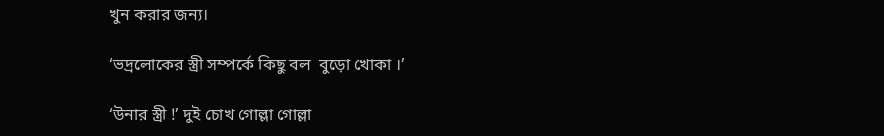খুন করার জন্য।

‘ভদ্রলোকের স্ত্রী সম্পর্কে কিছু বল  বুড়ো খোকা ।’

‘উনার স্ত্রী !’ দুই চোখ গোল্লা গোল্লা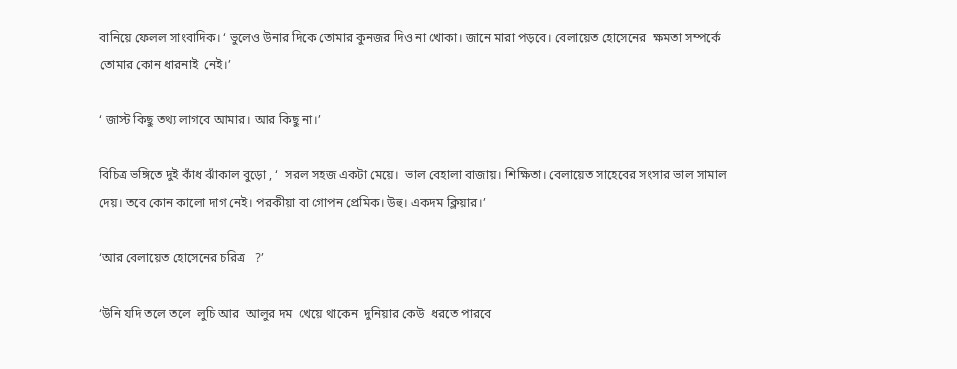বানিয়ে ফেলল সাংবাদিক। ‘ ভুলেও উনার দিকে তোমার কুনজর দিও না খোকা। জানে মারা পড়বে। বেলায়েত হোসেনের  ক্ষমতা সম্পর্কে তোমার কোন ধারনাই  নেই।’

‘ জাস্ট কিছু তথ্য লাগবে আমার। আর কিছু না।’

বিচিত্র ভঙ্গিতে দুই কাঁধ ঝাঁকাল বুড়ো , ‘  সরল সহজ একটা মেয়ে।  ভাল বেহালা বাজায়। শিক্ষিতা। বেলায়েত সাহেবের সংসার ভাল সামাল দেয়। তবে কোন কালো দাগ নেই। পরকীয়া বা গোপন প্রেমিক। উহু। একদম ক্লিয়ার।’

‘আর বেলায়েত হোসেনের চরিত্র   ?’

‘উনি যদি তলে তলে  লুচি আর  আলুর দম  খেয়ে থাকেন  দুনিয়ার কেউ  ধরতে পারবে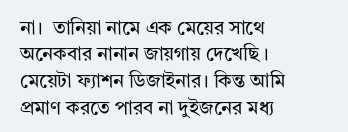না।  তানিয়া নামে এক মেয়ের সাথে অনেকবার নানান জায়গায় দেখেছি । মেয়েটা ফ্যাশন ডিজাইনার। কিন্ত আমি প্রমাণ করতে পারব না দুইজনের মধ্য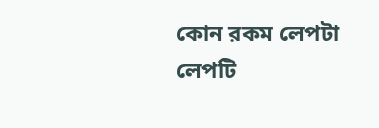কোন রকম লেপটা লেপটি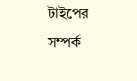টাইপের সম্পর্ক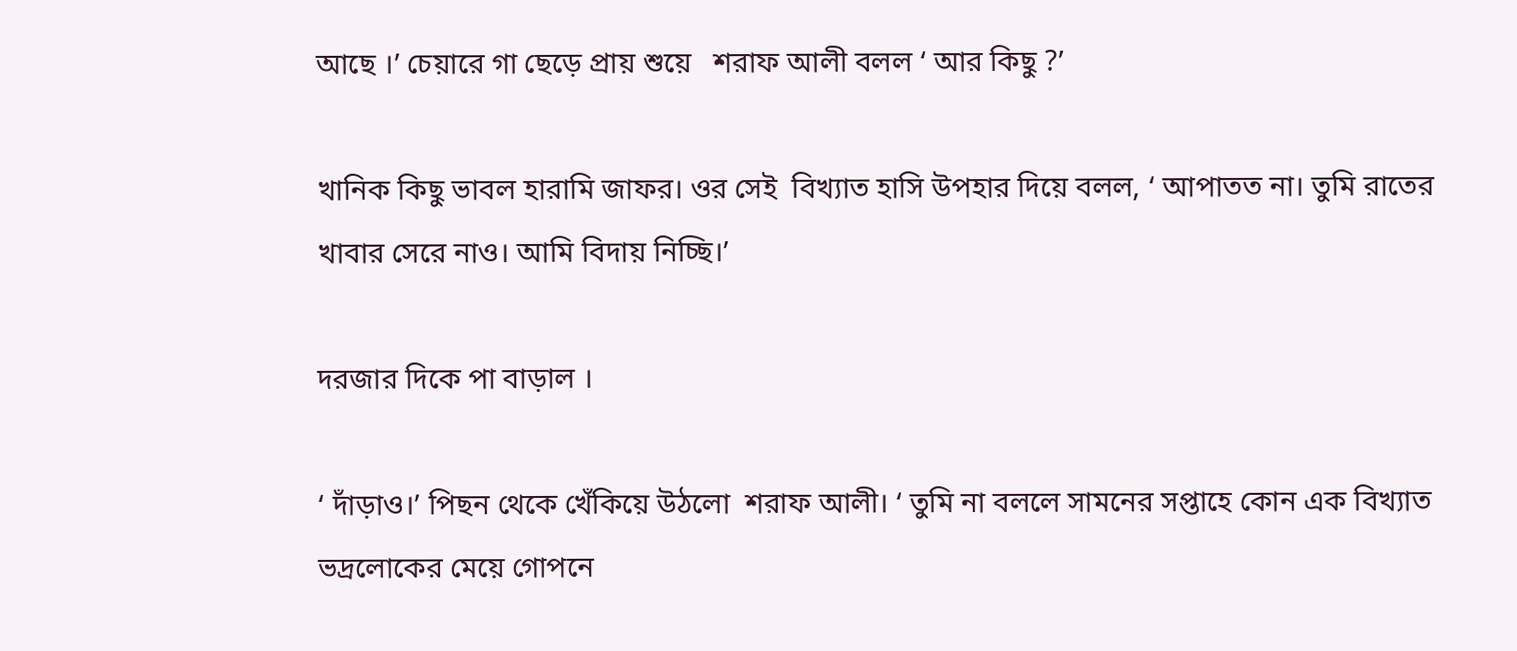আছে ।’ চেয়ারে গা ছেড়ে প্রায় শুয়ে   শরাফ আলী বলল ‘ আর কিছু ?’

খানিক কিছু ভাবল হারামি জাফর। ওর সেই  বিখ্যাত হাসি উপহার দিয়ে বলল, ‘ আপাতত না। তুমি রাতের খাবার সেরে নাও। আমি বিদায় নিচ্ছি।’

দরজার দিকে পা বাড়াল ।

‘ দাঁড়াও।’ পিছন থেকে খেঁকিয়ে উঠলো  শরাফ আলী। ‘ তুমি না বললে সামনের সপ্তাহে কোন এক বিখ্যাত   ভদ্রলোকের মেয়ে গোপনে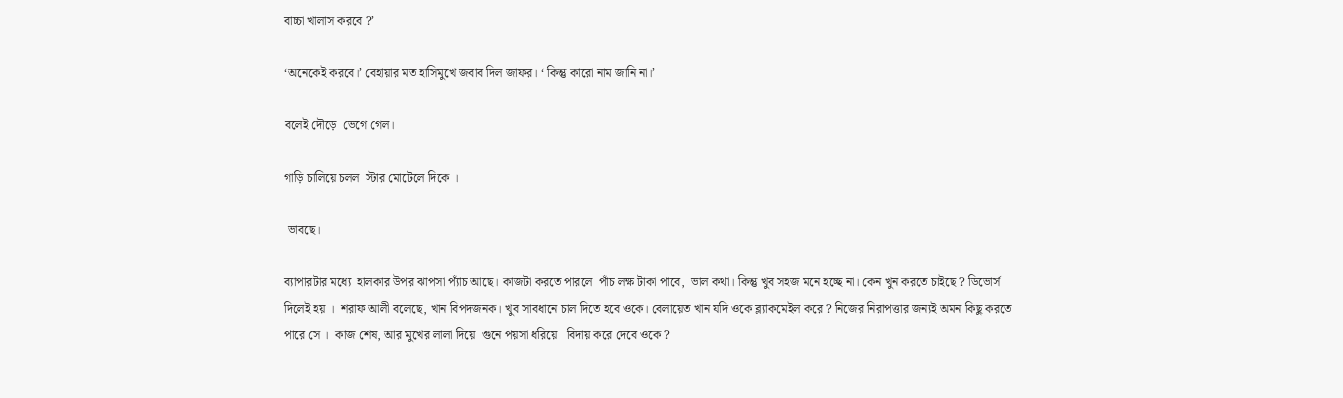বাচ্চা খালাস করবে ?’

‘অনেকেই করবে।’ বেহায়ার মত হাসিমুখে জবাব দিল জাফর। ‘ কিন্তু কারো নাম জানি না।’

বলেই দৌড়ে  ভেগে গেল।

গাড়ি চালিয়ে চলল  স্টার মোটেলে দিকে ।

 ভাবছে।

ব্যাপারটার মধ্যে  হালকার উপর ঝাপসা প্যাঁচ আছে। কাজটা করতে পারলে  পাঁচ লক্ষ টাকা পাবে,  ভাল কথা। কিন্তু খুব সহজ মনে হচ্ছে না। কেন খুন করতে চাইছে ? ডিভোর্স দিলেই হয় ।  শরাফ আলী বলেছে, খান বিপদজনক। খুব সাবধানে চাল দিতে হবে ওকে। বেলায়েত খান যদি ওকে ব্ল্যাকমেইল করে ? নিজের নিরাপত্তার জন্যই অমন কিছু করতে পারে সে ।  কাজ শেষ, আর মুখের লালা দিয়ে  গুনে পয়সা ধরিয়ে   বিদায় করে দেবে ওকে ?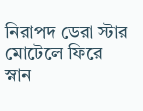নিরাপদ ডেরা স্টার মোটেলে ফিরে  স্নান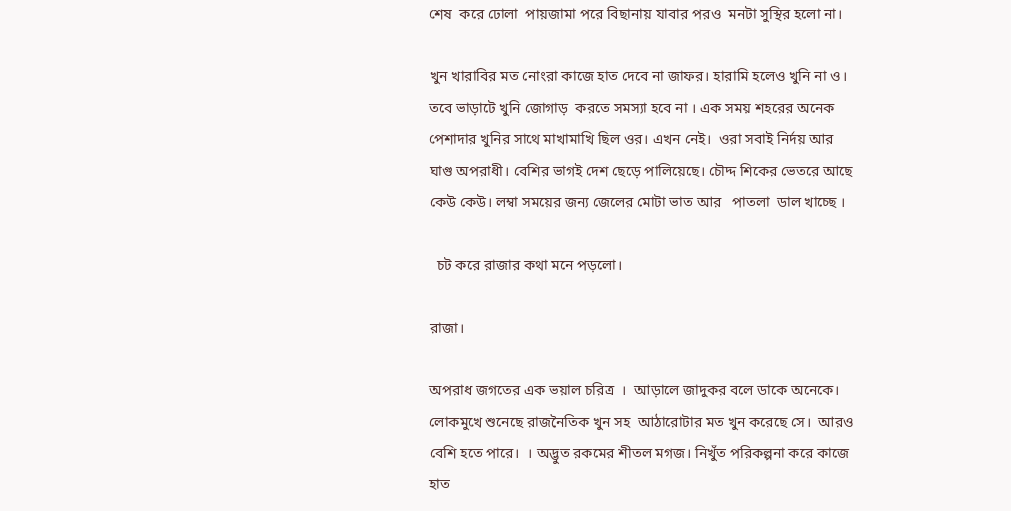শেষ  করে ঢোলা  পায়জামা পরে বিছানায় যাবার পরও  মনটা সুস্থির হলো না।

খুন খারাবির মত নোংরা কাজে হাত দেবে না জাফর। হারামি হলেও খুনি না ও। তবে ভাড়াটে খুনি জোগাড়  করতে সমস্যা হবে না । এক সময় শহরের অনেক পেশাদার খুনির সাথে মাখামাখি ছিল ওর। এখন নেই।  ওরা সবাই নির্দয় আর ঘাগু অপরাধী। বেশির ভাগই দেশ ছেড়ে পালিয়েছে। চৌদ্দ শিকের ভেতরে আছে কেউ কেউ। লম্বা সময়ের জন্য জেলের মোটা ভাত আর   পাতলা  ডাল খাচ্ছে ।

  চট করে রাজার কথা মনে পড়লো।

রাজা।

অপরাধ জগতের এক ভয়াল চরিত্র  ।  আড়ালে জাদুকর বলে ডাকে অনেকে।   লোকমুখে শুনেছে রাজনৈতিক খুন সহ  আঠারোটার মত খুন করেছে সে।  আরও বেশি হতে পারে।  । অদ্ভুত রকমের শীতল মগজ। নিখুঁত পরিকল্পনা করে কাজে হাত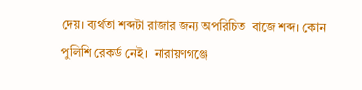দেয়। ব্যর্থতা শব্দটা রাজার জন্য অপরিচিত  বাজে শব্দ। কোন পুলিশি রেকর্ড নেই।  নারায়ণগঞ্জে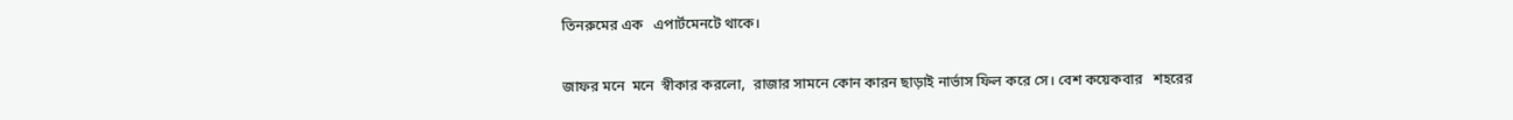তিনরুমের এক   এপার্টমেনটে থাকে।

জাফর মনে  মনে  স্বীকার করলো,  রাজার সামনে কোন কারন ছাড়াই নার্ভাস ফিল করে সে। বেশ কয়েকবার   শহরের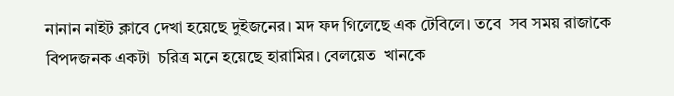নানান নাইট ক্লাবে দেখা হয়েছে দুইজনের। মদ ফদ গিলেছে এক টেবিলে। তবে  সব সময় রাজাকে বিপদজনক একটা  চরিত্র মনে হয়েছে হারামির। বেলয়েত  খানকে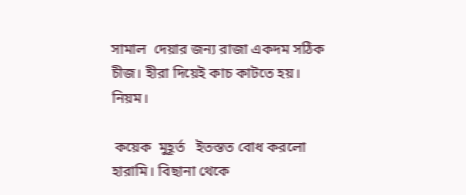সামাল  দেয়ার জন্য রাজা একদম সঠিক চীজ। হীরা দিয়েই কাচ কাটতে হয়। নিয়ম।

 কয়েক  মুহূর্ত   ইতস্তত বোধ করলো হারামি। বিছানা থেকে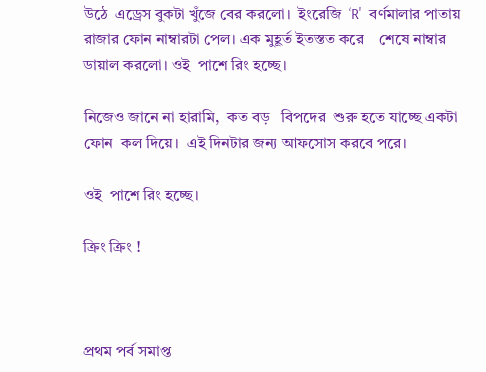উঠে  এড্রেস বুকটা খুঁজে বের করলো।  ইংরেজি  ‘R'  বর্ণমালার পাতায়   রাজার ফোন নাম্বারটা পেল। এক মুহূর্ত ইতস্তত করে    শেষে নাম্বার ডায়াল করলো। ওই  পাশে রিং হচ্ছে।

নিজেও জানে না হারামি,  কত বড়   বিপদের  শুরু হতে যাচ্ছে একটা ফোন  কল দিয়ে।  এই দিনটার জন্য আফসোস করবে পরে।

ওই  পাশে রিং হচ্ছে।

ক্রিং ক্রিং !



প্রথম পর্ব সমাপ্ত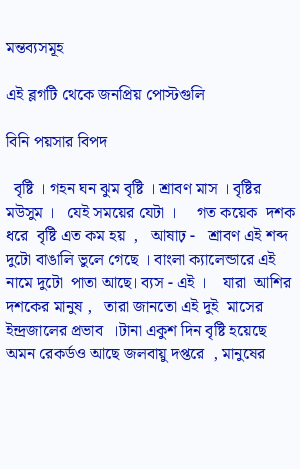মন্তব্যসমূহ

এই ব্লগটি থেকে জনপ্রিয় পোস্টগুলি

বিনি পয়সার বিপদ

  বৃষ্টি । গহন ঘন ঝুম বৃষ্টি । শ্রাবণ মাস । বৃষ্টির  মউসুম ।   যেই সময়ের যেটা ।     গত কয়েক  দশক ধরে  বৃষ্টি এত কম হয়  ,   আষাঢ় -   শ্রাবণ এই শব্দ দুটো বাঙালি ভুলে গেছে । বাংলা ক্যালেন্ডারে এই নামে দুটো  পাতা আছে। ব্যস - এই ।    যারা  আশির দশকের মানুষ ,   তারা জানতো এই দুই  মাসের  ইন্দ্রজালের প্রভাব  ।টানা একুশ দিন বৃষ্টি হয়েছে অমন রেকর্ডও আছে জলবায়ু দপ্তরে  , মানুষের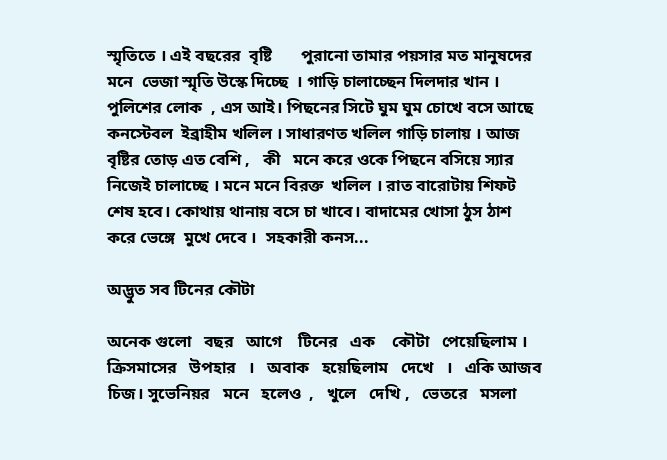স্মৃতিতে । এই বছরের  বৃষ্টি       পুরানো তামার পয়সার মত মানুষদের  মনে  ভেজা স্মৃতি উস্কে দিচ্ছে  । গাড়ি চালাচ্ছেন দিলদার খান ।  পুলিশের লোক  , এস আই। পিছনের সিটে ঘুম ঘুম চোখে বসে আছে কনস্টেবল  ইব্রাহীম খলিল । সাধারণত খলিল গাড়ি চালায় । আজ বৃষ্টির তোড় এত বেশি ,   কী   মনে করে ওকে পিছনে বসিয়ে স্যার নিজেই চালাচ্ছে । মনে মনে বিরক্ত  খলিল । রাত বারোটায় শিফট শেষ হবে। কোথায় থানায় বসে চা খাবে। বাদামের খোসা ঠুস ঠাশ করে ভেঙ্গে  মুখে দেবে ।  সহকারী কনস...

অদ্ভুত সব টিনের কৌটা

অনেক গুলো   বছর   আগে    টিনের   এক    কৌটা   পেয়েছিলাম ।     ক্রিসমাসের   উপহার   ।   অবাক   হয়েছিলাম   দেখে   ।   একি আজব চিজ। সুভেনিয়র   মনে   হলেও  ,   খুলে   দেখি ,   ভেতরে   মসলা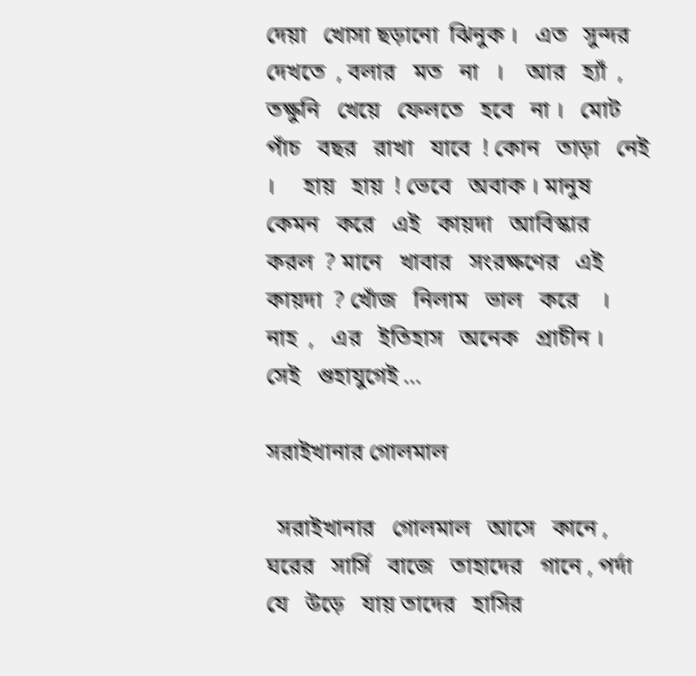দেয়া   খোসা ছড়ানো  ঝিনুক ।   এত   সুন্দর   দেখতে  , বলার   মত   না   ।    আর   হ্যাঁ  ,   তক্ষুনি   খেয়ে   ফেলতে   হবে   না ।   মোট   পাঁচ   বছর   রাখা   যাবে  ! কোন   তাড়া   নেই   ।     হায়   হায়  ! ভেবে   অবাক । মানুষ   কেমন   করে   এই   কায়দা   আবিস্কার   করল  ? মানে   খাবার   সংরক্ষণের   এই   কায়দা  ? খোঁজ   নিলাম   ভাল   করে    ।   নাহ  ,   এর   ইতিহাস   অনেক   প্রাচীন ।     সেই   গুহাযুগেই ...

সরাইখানার গোলমাল

  সরাইখানার   গোলমাল   আসে   কানে , ঘরের   সার্সি   বাজে   তাহাদের   গানে , পর্দা   যে   উড়ে   যায় তাদের   হাসির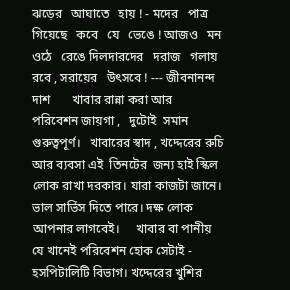ঝড়ের   আঘাতে   হায় ! - মদের   পাত্র   গিয়েছে   কবে   যে   ভেঙে ! আজও   মন   ওঠে   রেঙে দিলদারদের   দরাজ   গলায়   রবে , সরায়ের   উৎসবে ! --- জীবনানন্দ   দাশ       খাবার রান্না করা আর   পরিবেশন জায়গা ,   দুটোই  সমান  গুরুত্বপূর্ণ।   খাবারের স্বাদ , খদ্দেরের রুচি   আর ব্যবসা এই  তিনটের  জন্য হাই স্কিল লোক রাখা দরকার। যারা কাজটা জানে। ভাল সার্ভিস দিতে পারে। দক্ষ লোক আপনার লাগবেই।     খাবার বা পানীয় যে খানেই পরিবেশন হোক সেটাই - হসপিটালিটি বিভাগ। খদ্দেরের খুশির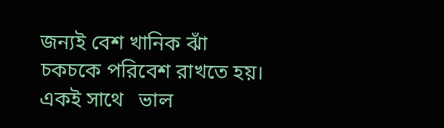জন্যই বেশ খানিক ঝাঁ চকচকে পরিবেশ রাখতে হয়।   একই সাথে   ভাল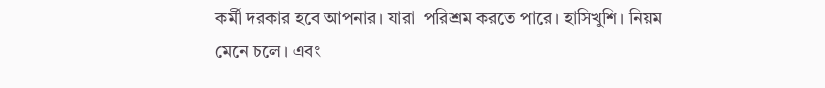কর্মী দরকার হবে আপনার। যারা  পরিশ্রম করতে পারে। হাসিখুশি। নিয়ম মেনে চলে। এবং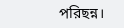পরিছন্ন।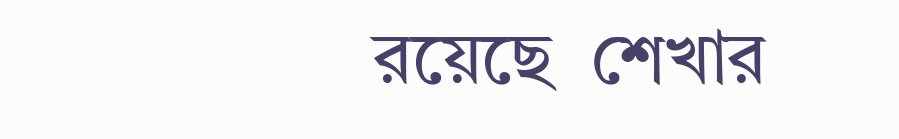রয়েছে  শেখার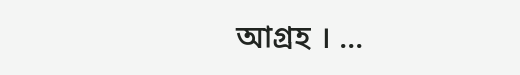আগ্রহ । ...